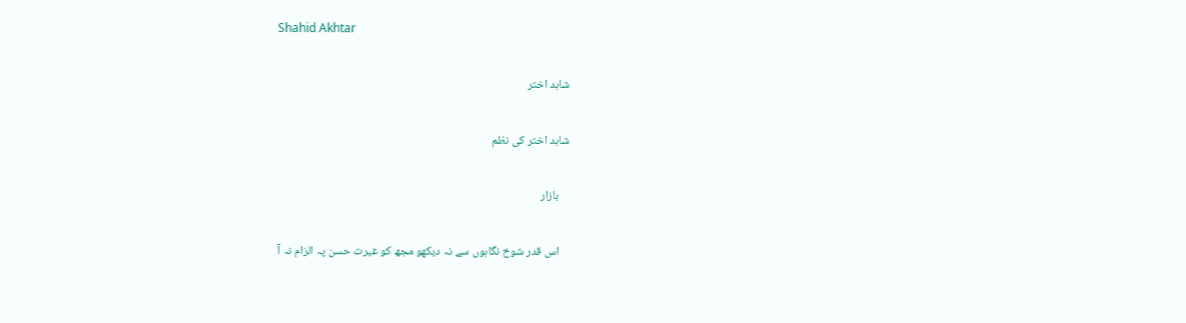Shahid Akhtar

شاہد اختر

شاہد اختر کی نظم

    بازار

    اس قدر شوخ نگاہوں سے نہ دیکھو مجھ کو غیرت حسن پہ الزام نہ آ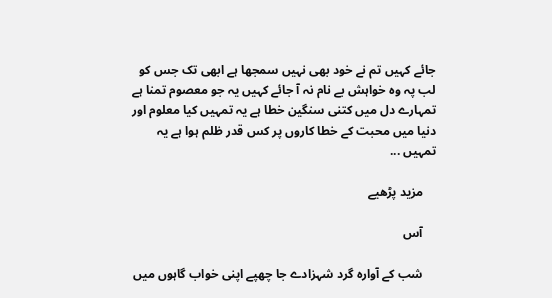جائے کہیں تم نے خود بھی نہیں سمجھا ہے ابھی تک جس کو لب پہ وہ خواہش بے نام نہ آ جائے کہیں یہ جو معصوم تمنا ہے تمہارے دل میں کتنی سنگین خطا ہے یہ تمہیں کیا معلوم اور دنیا میں محبت کے خطا کاروں پر کس قدر ظلم ہوا ہے یہ تمہیں ...

    مزید پڑھیے

    آس

    شب کے آوارہ گرد شہزادے جا چھپے اپنی خواب گاہوں میں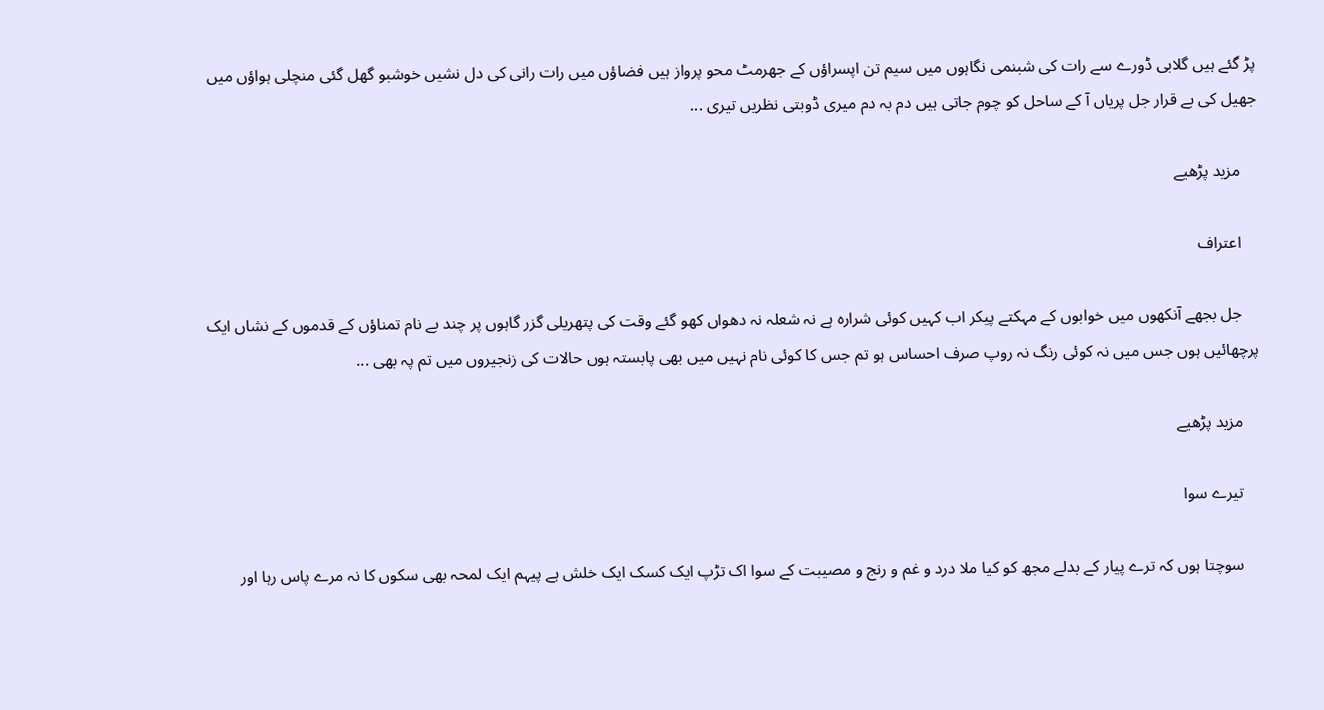پڑ گئے ہیں گلابی ڈورے سے رات کی شبنمی نگاہوں میں سیم تن اپسراؤں کے جھرمٹ محو پرواز ہیں فضاؤں میں رات رانی کی دل نشیں خوشبو گھل گئی منچلی ہواؤں میں جھیل کی بے قرار جل پریاں آ کے ساحل کو چوم جاتی ہیں دم بہ دم میری ڈوبتی نظریں تیری ...

    مزید پڑھیے

    اعتراف

    جل بجھے آنکھوں میں خوابوں کے مہکتے پیکر اب کہیں کوئی شرارہ ہے نہ شعلہ نہ دھواں کھو گئے وقت کی پتھریلی گزر گاہوں پر چند بے نام تمناؤں کے قدموں کے نشاں ایک پرچھائیں ہوں جس میں نہ کوئی رنگ نہ روپ صرف احساس ہو تم جس کا کوئی نام نہیں میں بھی پابستہ ہوں حالات کی زنجیروں میں تم پہ بھی ...

    مزید پڑھیے

    تیرے سوا

    سوچتا ہوں کہ ترے پیار کے بدلے مجھ کو کیا ملا درد و غم و رنج و مصیبت کے سوا اک تڑپ ایک کسک ایک خلش ہے پیہم ایک لمحہ بھی سکوں کا نہ مرے پاس رہا اور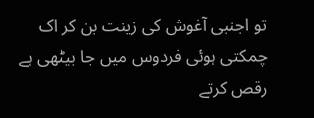تو اجنبی آغوش کی زینت بن کر اک چمکتی ہوئی فردوس میں جا بیٹھی ہے رقص کرتے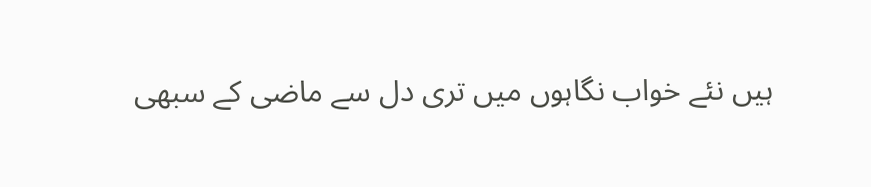ہیں نئے خواب نگاہوں میں تری دل سے ماضی کے سبھی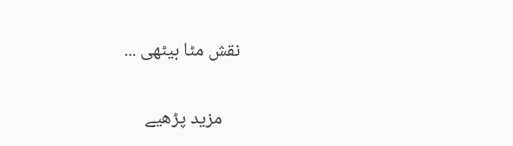نقش مٹا بیٹھی ...

    مزید پڑھیے